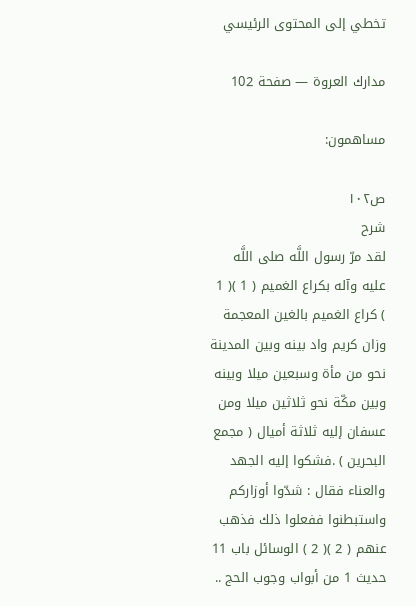تخطي إلى المحتوى الرئيسي

مدارك العروة — صفحة 102

مساهمون:

ص١٠٢
شرح
لقد مرّ رسول اللَّه صلى اللَّه عليه وآله بكراع الغميم ( 1 )( 1 ) كراع الغميم بالغين المعجمة وزان كريم واد بينه وبين المدينة نحو من مأة وسبعين ميلا وبينه وبين مكّة نحو ثلاثين ميلا ومن عسفان إليه ثلاثة أميال ( مجمع البحرين ) .فشكوا إليه الجهد والعناء فقال : شدّوا أوزاركم واستبطنوا ففعلوا ذلك فذهب عنهم ( 2 )( 2 ) الوسائل باب 11 حديث 1 من أبواب وجوب الحج ..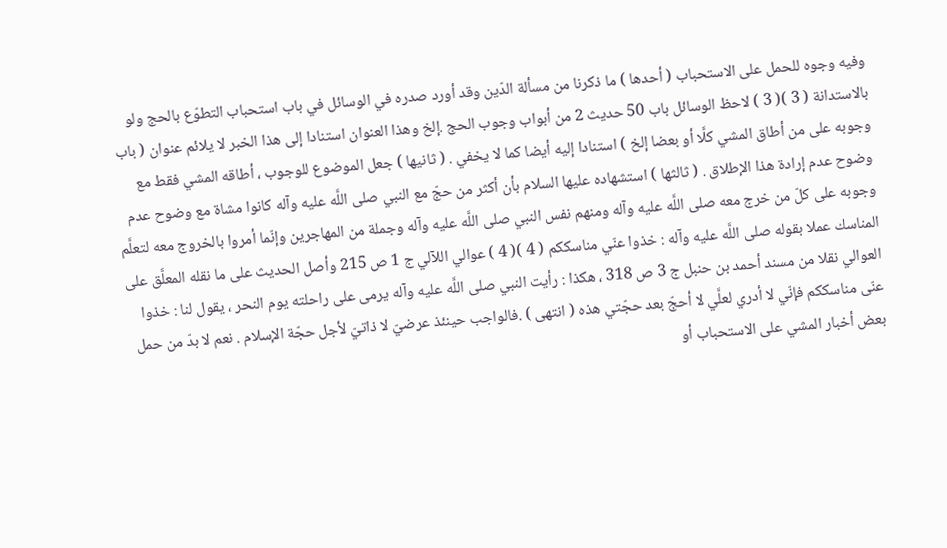وفيه وجوه للحمل على الاستحباب ( أحدها ) ما ذكرنا من مسألة الدّين وقد أورد صدره في الوسائل في باب استحباب التطوّع بالحج ولو بالاستدانة ( 3 )( 3 ) لاحظ الوسائل باب 50 حديث 2 من أبواب وجوب الحج .إلخ وهذا العنوان استنادا إلى هذا الخبر لا يلائم عنوان ( باب وجوبه على من أطاق المشي كلَّا أو بعضا إلخ ) استنادا إليه أيضا كما لا يخفي . ( ثانيها ) جعل الموضوع للوجوب ، أطاقه المشي فقط مع وضوح عدم إرادة هذا الإطلاق . ( ثالثها ) استشهاده عليها السلام بأن أكثر من حجّ مع النبي صلى اللَّه عليه وآله كانوا مشاة مع وضوح عدم وجوبه على كلّ من خرج معه صلى اللَّه عليه وآله ومنهم نفس النبي صلى اللَّه عليه وآله وجملة من المهاجرين وإنّما أمروا بالخروج معه لتعلَّم المناسك عملا بقوله صلى اللَّه عليه وآله : خذوا عنّي مناسككم ( 4 )( 4 ) عوالي اللآلي ج 1 ص 215 وأصل الحديث على ما نقله المعلَّق على العوالي نقلا من مسند أحمد بن حنبل ج 3 ص 318 ، هكذا : رأيت النبي صلى اللَّه عليه وآله يرمى على راحلته يوم النحر ، يقول لنا : خذوا عنّى مناسككم فإنّي لا أدري لعلَّي لا أحجّ بعد حجّتي هذه ( انتهى ) .فالواجب حينئذ عرضيّ لا ذاتيّ لأجل حجّة الإسلام . نعم لا بدّ من حمل بعض أخبار المشي على الاستحباب أو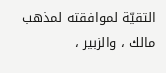التقيّة لموافقته لمذهب مالك ، والزبير ،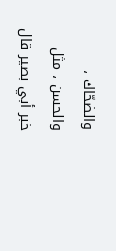والضحّاك ، والحسن ، مثل خبر أبي بصير قال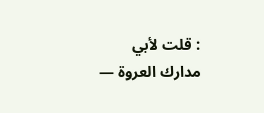: قلت لأبي
مدارك العروة —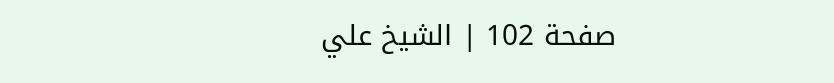صفحة 102 | الشيخ علي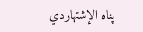پناه الإشتهاردي